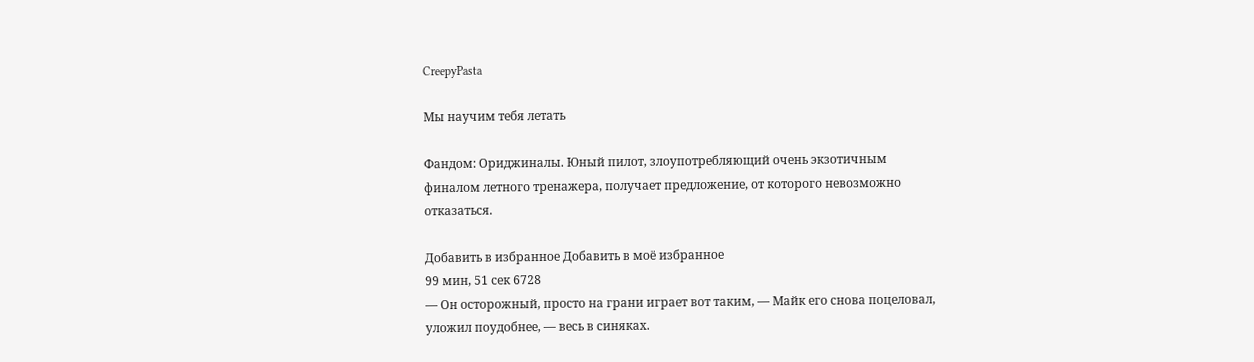CreepyPasta

Мы научим тебя летать

Фандом: Ориджиналы. Юный пилот, злоупотребляющий очень экзотичным финалом летного тренажера, получает предложение, от которого невозможно отказаться.

Добавить в избранное Добавить в моё избранное
99 мин, 51 сек 6728
— Он осторожный, просто на грани играет вот таким, — Майк его снова поцеловал, уложил поудобнее, — весь в синяках.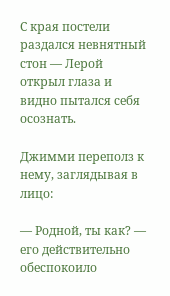С края постели раздался невнятный стон — Лерой открыл глаза и видно пытался себя осознать.

Джимми переполз к нему, заглядывая в лицо:

— Родной, ты как? — его действительно обеспокоило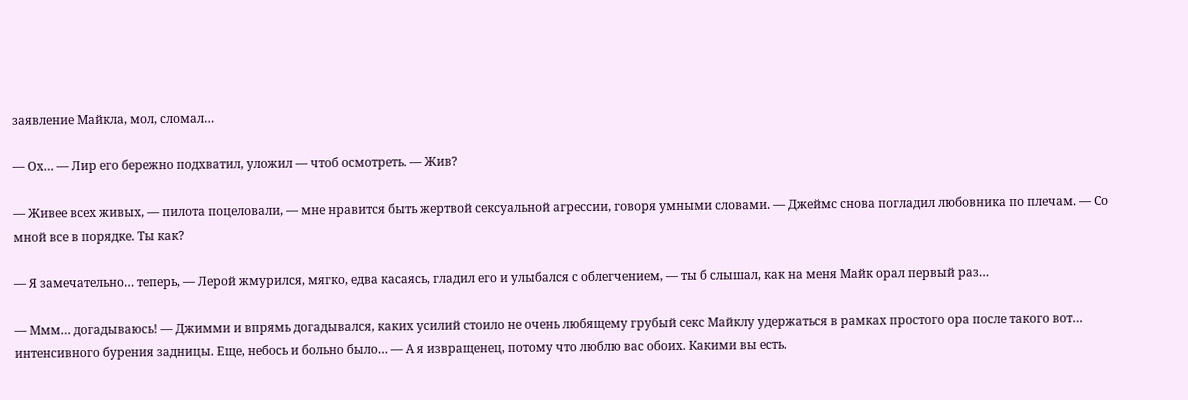заявление Майкла, мол, сломал…

— Ох… — Лир его бережно подхватил, уложил — чтоб осмотреть. — Жив?

— Живее всех живых, — пилота поцеловали, — мне нравится быть жертвой сексуальной агрессии, говоря умными словами. — Джеймс снова погладил любовника по плечам. — Со мной все в порядке. Ты как?

— Я замечательно… теперь, — Лерой жмурился, мягко, едва касаясь, гладил его и улыбался с облегчением, — ты б слышал, как на меня Майк орал первый раз…

— Ммм… догадываюсь! — Джимми и впрямь догадывался, каких усилий стоило не очень любящему грубый секс Майклу удержаться в рамках простого ора после такого вот… интенсивного бурения задницы. Еще, небось и больно было… — А я извращенец, потому что люблю вас обоих. Какими вы есть.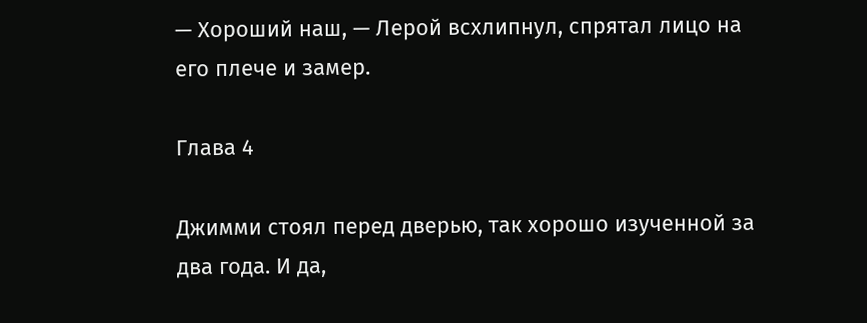— Хороший наш, — Лерой всхлипнул, спрятал лицо на его плече и замер.

Глава 4

Джимми стоял перед дверью, так хорошо изученной за два года. И да,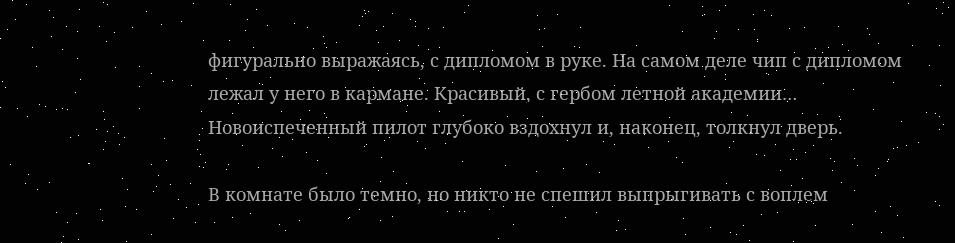фигурально выражаясь, с дипломом в руке. На самом деле чип с дипломом лежал у него в кармане. Красивый, с гербом летной академии… Новоиспеченный пилот глубоко вздохнул и, наконец, толкнул дверь.

В комнате было темно, но никто не спешил выпрыгивать с воплем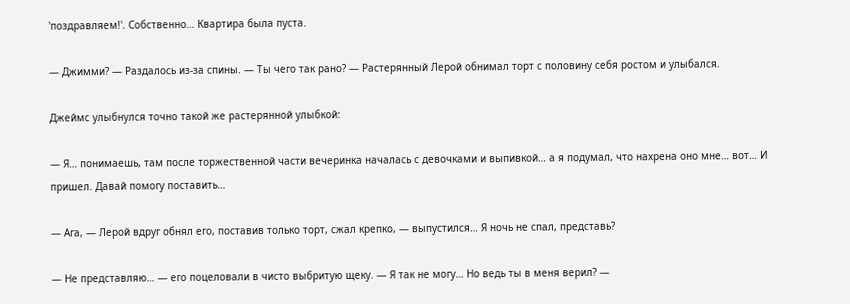'поздравляем!'. Собственно… Квартира была пуста.

— Джимми? — Раздалось из-за спины. — Ты чего так рано? — Растерянный Лерой обнимал торт с половину себя ростом и улыбался.

Джеймс улыбнулся точно такой же растерянной улыбкой:

— Я… понимаешь, там после торжественной части вечеринка началась с девочками и выпивкой… а я подумал, что нахрена оно мне… вот… И пришел. Давай помогу поставить…

— Ага, — Лерой вдруг обнял его, поставив только торт, сжал крепко, — выпустился… Я ночь не спал, представь?

— Не представляю… — его поцеловали в чисто выбритую щеку. — Я так не могу… Но ведь ты в меня верил? —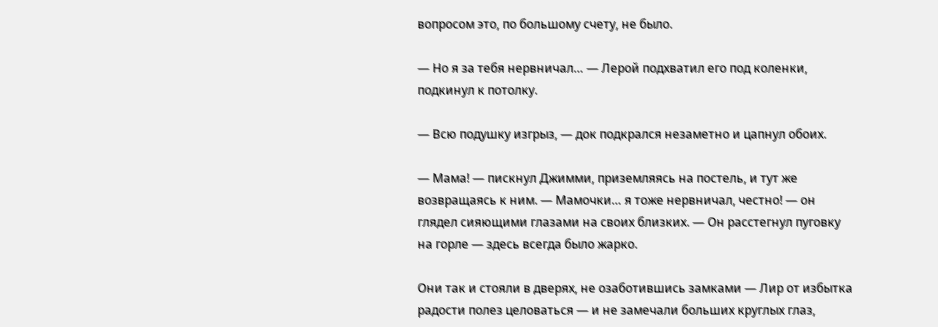вопросом это, по большому счету, не было.

— Но я за тебя нервничал… — Лерой подхватил его под коленки, подкинул к потолку.

— Всю подушку изгрыз, — док подкрался незаметно и цапнул обоих.

— Мама! — пискнул Джимми, приземляясь на постель, и тут же возвращаясь к ним. — Мамочки… я тоже нервничал, честно! — он глядел сияющими глазами на своих близких. — Он расстегнул пуговку на горле — здесь всегда было жарко.

Они так и стояли в дверях, не озаботившись замками — Лир от избытка радости полез целоваться — и не замечали больших круглых глаз,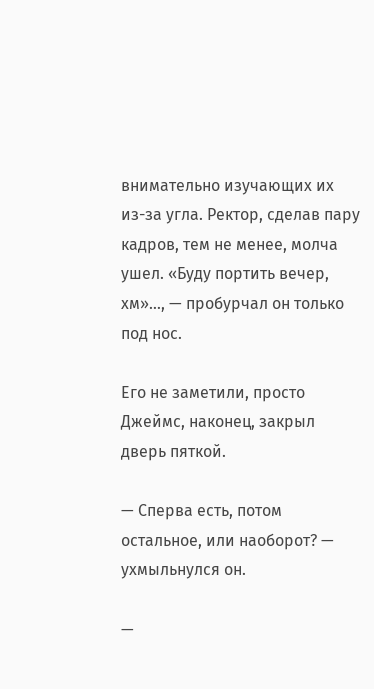внимательно изучающих их из-за угла. Ректор, сделав пару кадров, тем не менее, молча ушел. «Буду портить вечер, хм»…, — пробурчал он только под нос.

Его не заметили, просто Джеймс, наконец, закрыл дверь пяткой.

— Сперва есть, потом остальное, или наоборот? — ухмыльнулся он.

—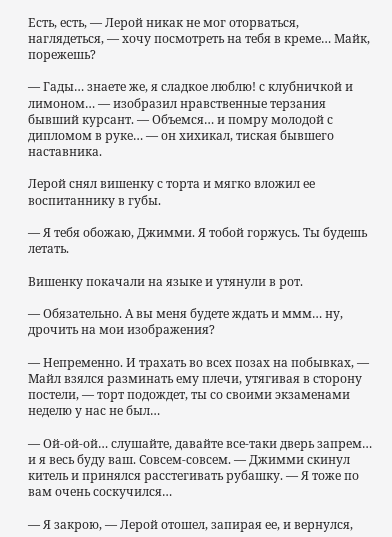Есть, есть, — Лерой никак не мог оторваться, наглядеться, — хочу посмотреть на тебя в креме… Майк, порежешь?

— Гады… знаете же, я сладкое люблю! с клубничкой и лимоном… — изобразил нравственные терзания бывший курсант. — Объемся… и помру молодой с дипломом в руке… — он хихикал, тиская бывшего наставника.

Лерой снял вишенку с торта и мягко вложил ее воспитаннику в губы.

— Я тебя обожаю, Джимми. Я тобой горжусь. Ты будешь летать.

Вишенку покачали на языке и утянули в рот.

— Обязательно. А вы меня будете ждать и ммм… ну, дрочить на мои изображения?

— Непременно. И трахать во всех позах на побывках, — Майл взялся разминать ему плечи, утягивая в сторону постели, — торт подождет, ты со своими экзаменами неделю у нас не был…

— Ой-ой-ой… слушайте, давайте все-таки дверь запрем… и я весь буду ваш. Совсем-совсем. — Джимми скинул китель и принялся расстегивать рубашку. — Я тоже по вам очень соскучился…

— Я закрою, — Лерой отошел, запирая ее, и вернулся,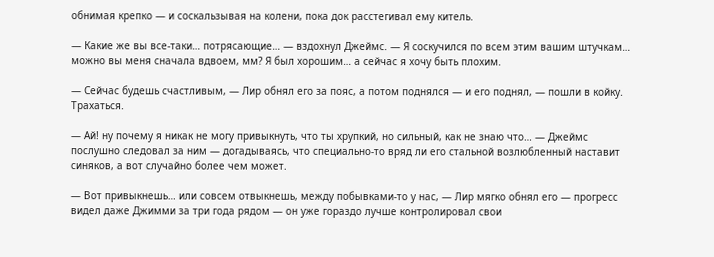обнимая крепко — и соскальзывая на колени, пока док расстегивал ему китель.

— Какие же вы все-таки… потрясающие… — вздохнул Джеймс. — Я соскучился по всем этим вашим штучкам… можно вы меня сначала вдвоем, мм? Я был хорошим… а сейчас я хочу быть плохим.

— Сейчас будешь счастливым, — Лир обнял его за пояс, а потом поднялся — и его поднял, — пошли в койку. Трахаться.

— Ай! ну почему я никак не могу привыкнуть, что ты хрупкий, но сильный, как не знаю что… — Джеймс послушно следовал за ним — догадываясь, что специально-то вряд ли его стальной возлюбленный наставит синяков, а вот случайно более чем может.

— Вот привыкнешь… или совсем отвыкнешь, между побывками-то у нас, — Лир мягко обнял его — прогресс видел даже Джимми за три года рядом — он уже гораздо лучше контролировал свои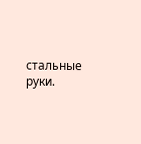стальные руки.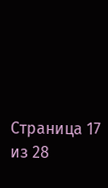Страница 17 из 28